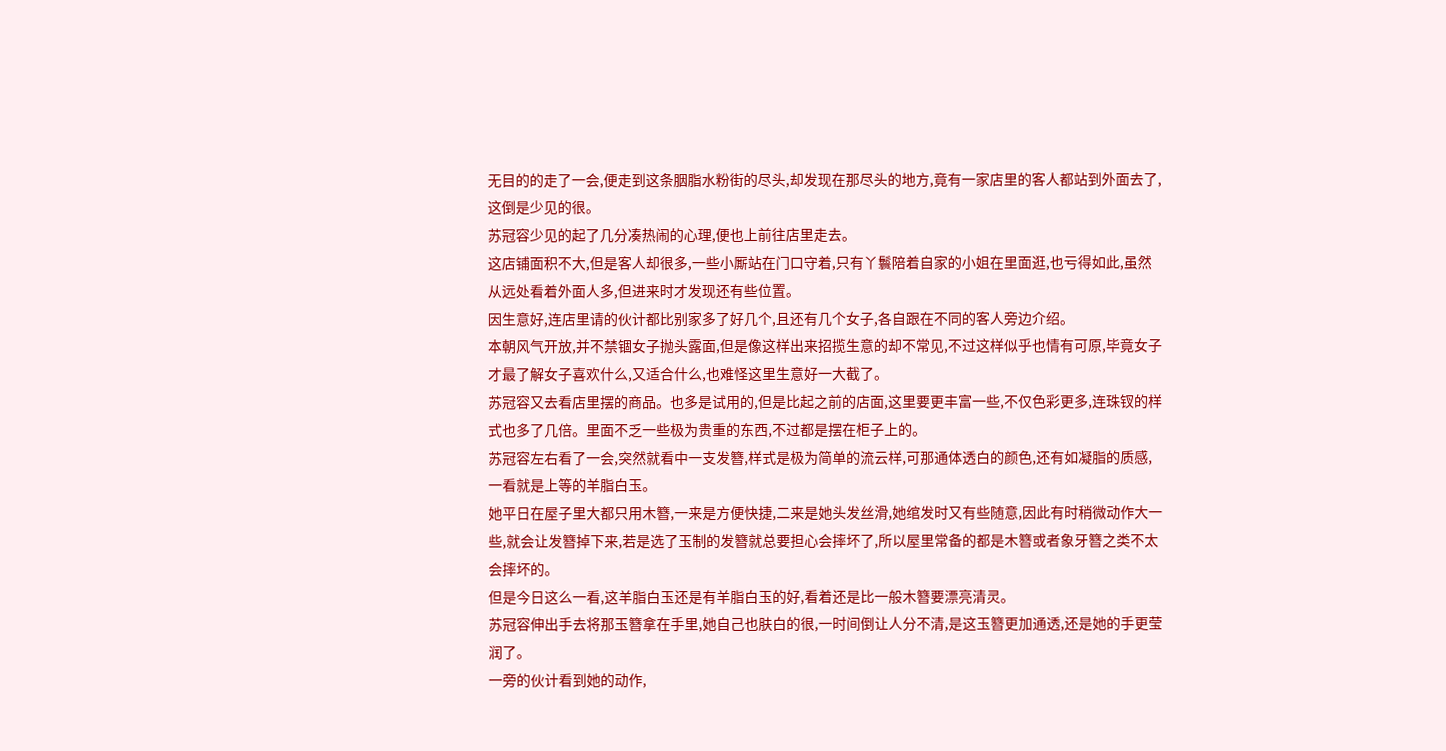无目的的走了一会,便走到这条胭脂水粉街的尽头,却发现在那尽头的地方,竟有一家店里的客人都站到外面去了,这倒是少见的很。
苏冠容少见的起了几分凑热闹的心理,便也上前往店里走去。
这店铺面积不大,但是客人却很多,一些小厮站在门口守着,只有丫鬟陪着自家的小姐在里面逛,也亏得如此,虽然从远处看着外面人多,但进来时才发现还有些位置。
因生意好,连店里请的伙计都比别家多了好几个,且还有几个女子,各自跟在不同的客人旁边介绍。
本朝风气开放,并不禁锢女子抛头露面,但是像这样出来招揽生意的却不常见,不过这样似乎也情有可原,毕竟女子才最了解女子喜欢什么,又适合什么,也难怪这里生意好一大截了。
苏冠容又去看店里摆的商品。也多是试用的,但是比起之前的店面,这里要更丰富一些,不仅色彩更多,连珠钗的样式也多了几倍。里面不乏一些极为贵重的东西,不过都是摆在柜子上的。
苏冠容左右看了一会,突然就看中一支发簪,样式是极为简单的流云样,可那通体透白的颜色,还有如凝脂的质感,一看就是上等的羊脂白玉。
她平日在屋子里大都只用木簪,一来是方便快捷,二来是她头发丝滑,她绾发时又有些随意,因此有时稍微动作大一些,就会让发簪掉下来,若是选了玉制的发簪就总要担心会摔坏了,所以屋里常备的都是木簪或者象牙簪之类不太会摔坏的。
但是今日这么一看,这羊脂白玉还是有羊脂白玉的好,看着还是比一般木簪要漂亮清灵。
苏冠容伸出手去将那玉簪拿在手里,她自己也肤白的很,一时间倒让人分不清,是这玉簪更加通透,还是她的手更莹润了。
一旁的伙计看到她的动作,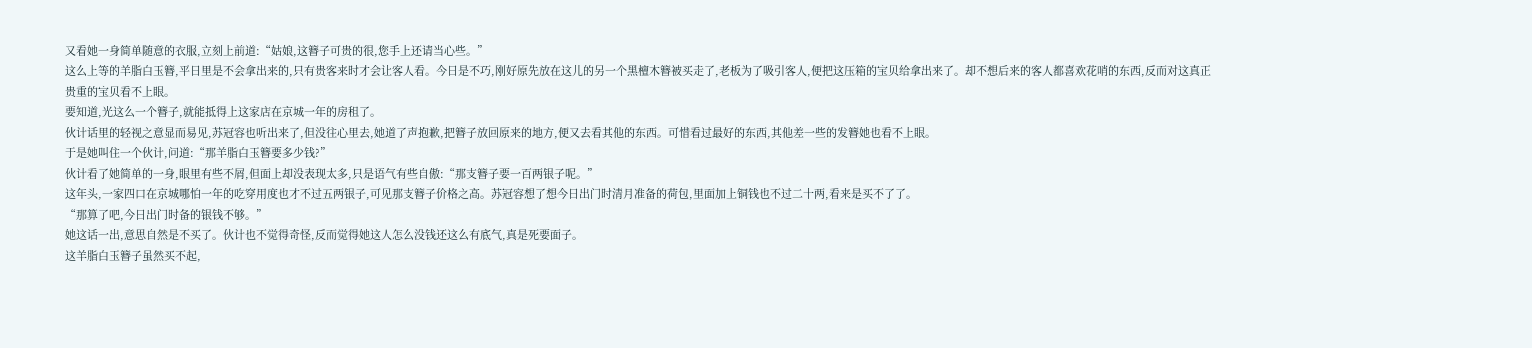又看她一身简单随意的衣服,立刻上前道:“姑娘,这簪子可贵的很,您手上还请当心些。”
这么上等的羊脂白玉簪,平日里是不会拿出来的,只有贵客来时才会让客人看。今日是不巧,刚好原先放在这儿的另一个黑檀木簪被买走了,老板为了吸引客人,便把这压箱的宝贝给拿出来了。却不想后来的客人都喜欢花哨的东西,反而对这真正贵重的宝贝看不上眼。
要知道,光这么一个簪子,就能抵得上这家店在京城一年的房租了。
伙计话里的轻视之意显而易见,苏冠容也听出来了,但没往心里去,她道了声抱歉,把簪子放回原来的地方,便又去看其他的东西。可惜看过最好的东西,其他差一些的发簪她也看不上眼。
于是她叫住一个伙计,问道:“那羊脂白玉簪要多少钱?”
伙计看了她简单的一身,眼里有些不屑,但面上却没表现太多,只是语气有些自傲:“那支簪子要一百两银子呢。”
这年头,一家四口在京城哪怕一年的吃穿用度也才不过五两银子,可见那支簪子价格之高。苏冠容想了想今日出门时清月准备的荷包,里面加上铜钱也不过二十两,看来是买不了了。
“那算了吧,今日出门时备的银钱不够。”
她这话一出,意思自然是不买了。伙计也不觉得奇怪,反而觉得她这人怎么没钱还这么有底气,真是死要面子。
这羊脂白玉簪子虽然买不起,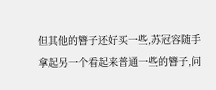但其他的簪子还好买一些,苏冠容随手拿起另一个看起来普通一些的簪子,问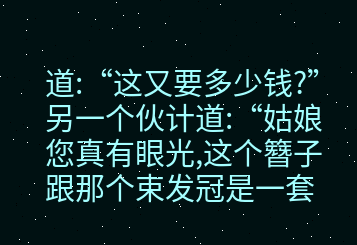道:“这又要多少钱?”
另一个伙计道:“姑娘您真有眼光,这个簪子跟那个束发冠是一套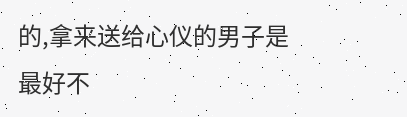的,拿来送给心仪的男子是最好不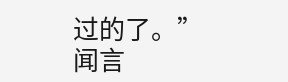过的了。”
闻言